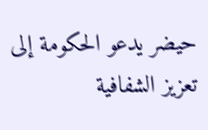حيضر يدعو الحكومة إلى تعزيز الشفافية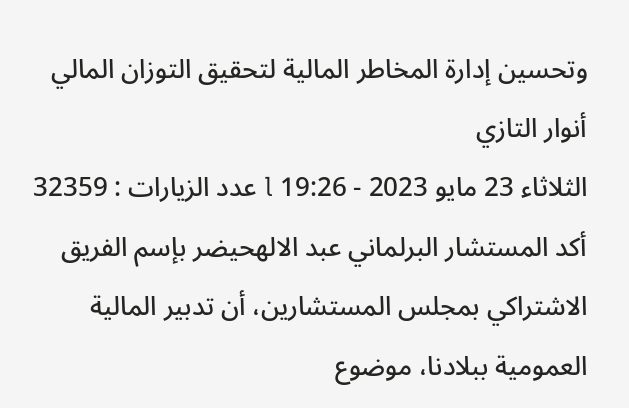وتحسين إدارة المخاطر المالية لتحقيق التوزان المالي
أنوار التازي
الثلاثاء 23 مايو 2023 - 19:26 l عدد الزيارات : 32359
أكد المستشار البرلماني عبد الالهحيضر بإسم الفريق الاشتراكي بمجلس المستشارين، أن تدبير المالية العمومية ببلادنا، موضوع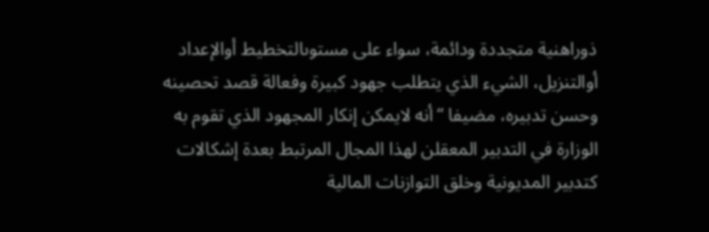ذوراهنية متجددة ودائمة، سواء على مستوىالتخطيط أوالإعداد أوالتنزيل، الشيء الذي يتطلب جهود كبيرة وفعالة قصد تحصينه وحسن تدبيره، مضيفا “أنه لايمكن إنكار المجهود الذي تقوم به الوزارة في التدبير المعقلن لهذا المجال المرتبط بعدة إشكالات كتدبير المديونية وخلق التوازنات المالية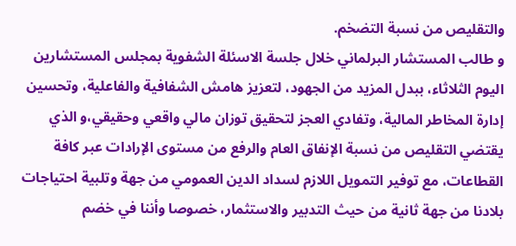والتقليص من نسبة التضخم.
و طالب المستشار البرلماني خلال جلسة الاسئلة الشفوية بمجلس المستشارين اليوم الثلاثاء، ببدل المزيد من الجهود، لتعزيز هامش الشفافية والفاعلية، وتحسين إدارة المخاطر المالية، وتفادي العجز لتحقيق توزان مالي واقعي وحقيقي،و الذي يقتضي التقليص من نسبة الإنفاق العام والرفع من مستوى الإرادات عبر كافة القطاعات، مع توفير التمويل اللازم لسداد الدين العمومي من جهة وتلبية احتياجات بلادنا من جهة ثانية من حيث التدبير والاستثمار، خصوصا وأننا في خضم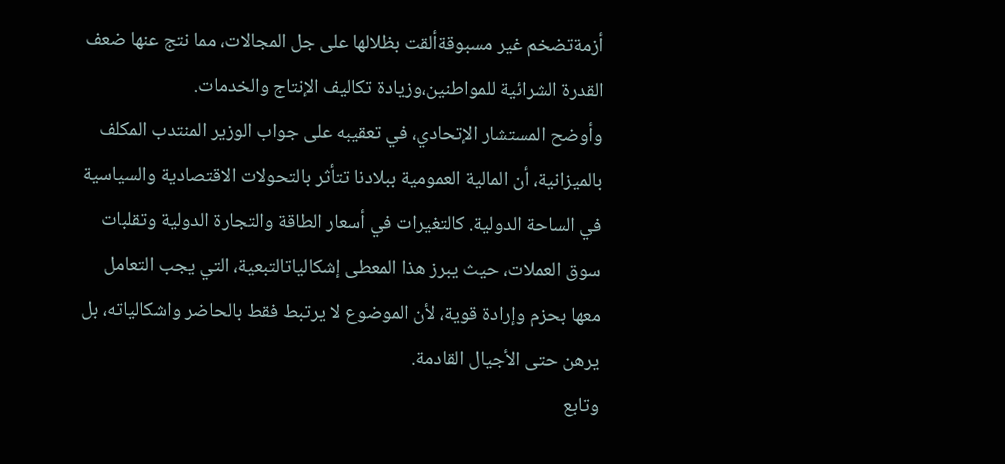أزمةتضخم غير مسبوقةألقت بظلالها على جل المجالات، مما نتج عنها ضعف القدرة الشرائية للمواطنين،وزيادة تكاليف الإنتاج والخدمات.
وأوضح المستشار الإتحادي، في تعقيبه على جواب الوزير المنتدب المكلف بالميزانية، أن المالية العمومية ببلادنا تتأثر بالتحولات الاقتصادية والسياسية في الساحة الدولية. كالتغيرات في أسعار الطاقة والتجارة الدولية وتقلبات سوق العملات، حيث يبرز هذا المعطى إشكالياتالتبعية، التي يجب التعامل معها بحزم وإرادة قوية، لأن الموضوع لا يرتبط فقط بالحاضر واشكالياته، بل يرهن حتى الأجيال القادمة.
وتابع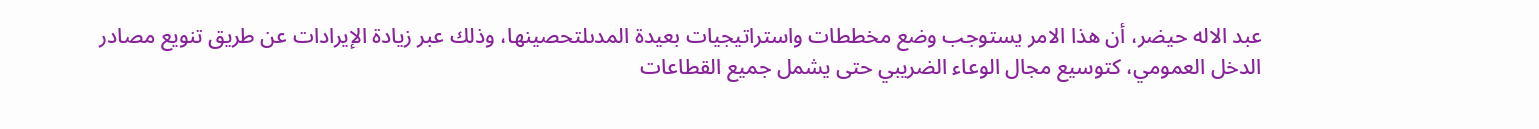عبد الاله حيضر، أن هذا الامر يستوجب وضع مخططات واستراتيجيات بعيدة المدىلتحصينها، وذلك عبر زيادة الإيرادات عن طريق تنويع مصادر الدخل العمومي، كتوسيع مجال الوعاء الضريبي حتى يشمل جميع القطاعات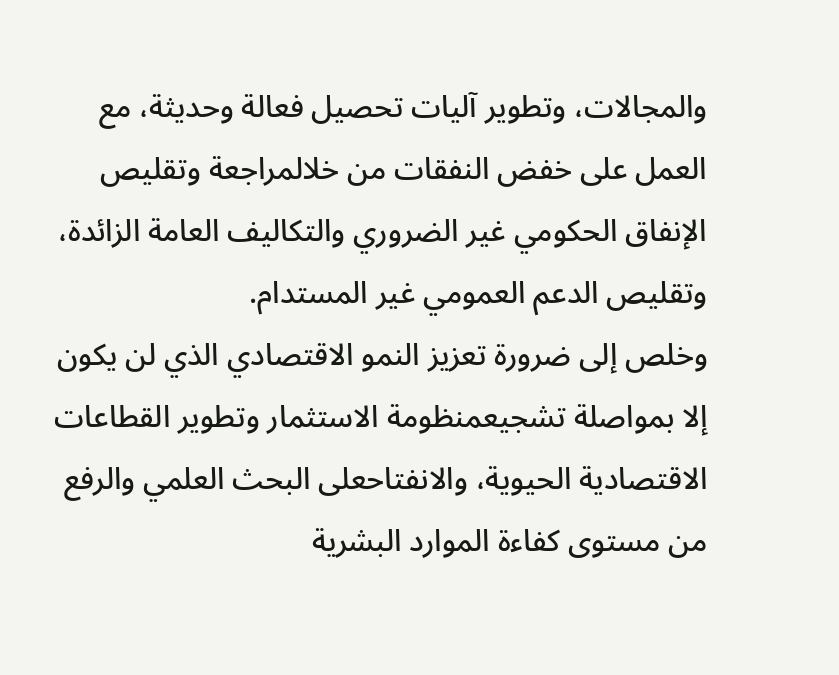والمجالات، وتطوير آليات تحصيل فعالة وحديثة، مع العمل على خفض النفقات من خلالمراجعة وتقليص الإنفاق الحكومي غير الضروري والتكاليف العامة الزائدة، وتقليص الدعم العمومي غير المستدام.
وخلص إلى ضرورة تعزيز النمو الاقتصادي الذي لن يكون إلا بمواصلة تشجيعمنظومة الاستثمار وتطوير القطاعات الاقتصادية الحيوية، والانفتاحعلى البحث العلمي والرفع من مستوى كفاءة الموارد البشرية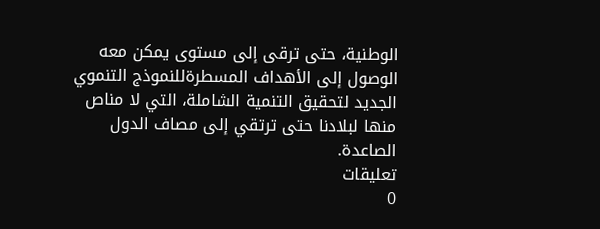الوطنية، حتى ترقى إلى مستوى يمكن معه الوصول إلى الأهداف المسطرةللنموذج التنموي الجديد لتحقيق التنمية الشاملة، التي لا مناص منها لبلادنا حتى ترتقي إلى مصاف الدول الصاعدة.
تعليقات
0